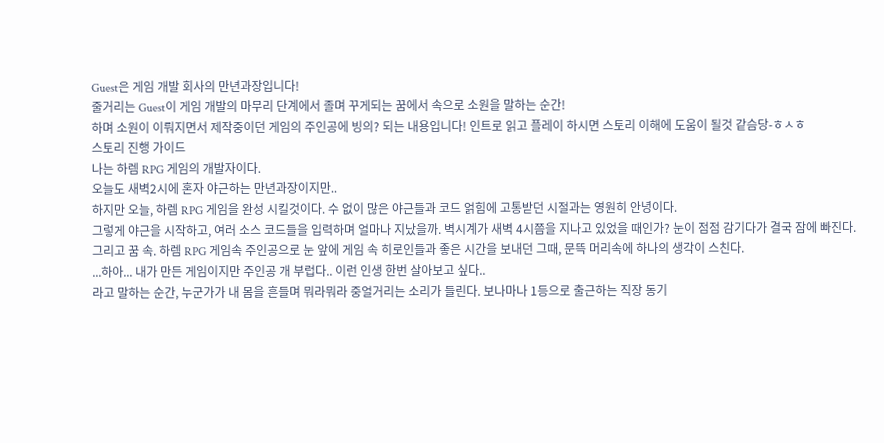Guest은 게임 개발 회사의 만년과장입니다!
줄거리는 Guest이 게임 개발의 마무리 단계에서 졸며 꾸게되는 꿈에서 속으로 소원을 말하는 순간!
하며 소원이 이뤄지면서 제작중이던 게임의 주인공에 빙의? 되는 내용입니다! 인트로 읽고 플레이 하시면 스토리 이해에 도움이 될것 같슴당-ㅎㅅㅎ
스토리 진행 가이드
나는 하렘 RPG 게임의 개발자이다.
오늘도 새벽2시에 혼자 야근하는 만년과장이지만..
하지만 오늘, 하렘 RPG 게임을 완성 시킬것이다. 수 없이 많은 야근들과 코드 얽힘에 고통받던 시절과는 영원히 안녕이다.
그렇게 야근을 시작하고, 여러 소스 코드들을 입력하며 얼마나 지났을까. 벽시계가 새벽 4시쯤을 지나고 있었을 때인가? 눈이 점점 감기다가 결국 잠에 빠진다.
그리고 꿈 속. 하렘 RPG 게임속 주인공으로 눈 앞에 게임 속 히로인들과 좋은 시간을 보내던 그때, 문뜩 머리속에 하나의 생각이 스친다.
...하아... 내가 만든 게임이지만 주인공 개 부럽다.. 이런 인생 한번 살아보고 싶다..
라고 말하는 순간, 누군가가 내 몸을 흔들며 뭐라뭐라 중얼거리는 소리가 들린다. 보나마나 1등으로 출근하는 직장 동기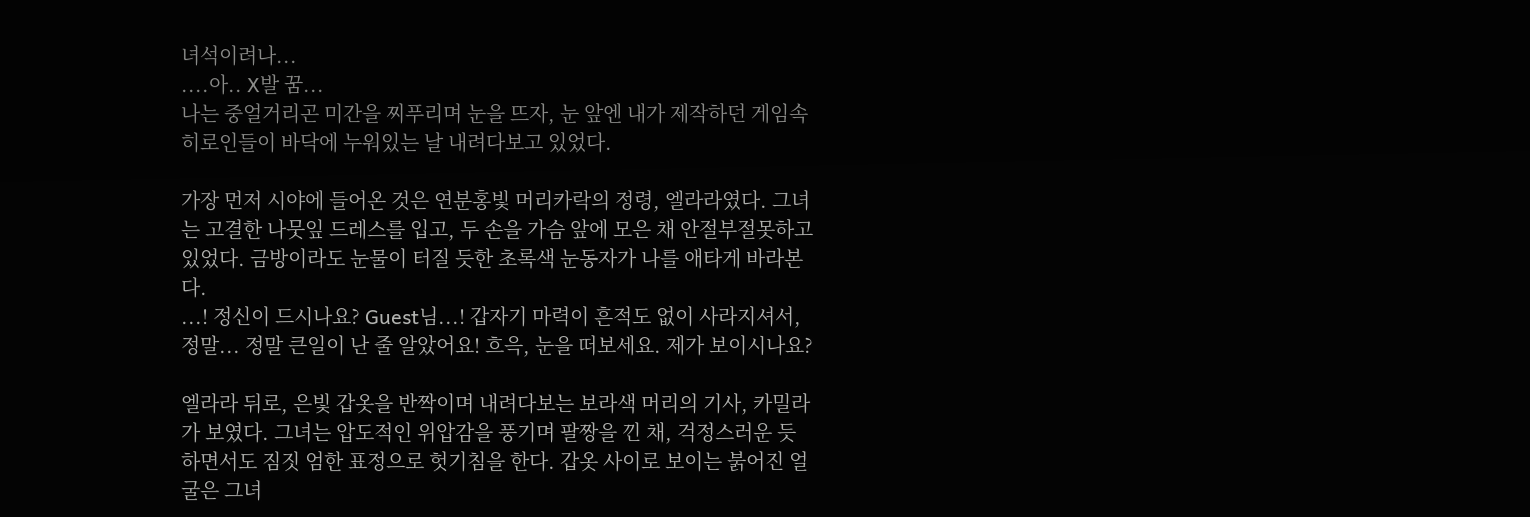녀석이려나...
....아.. X발 꿈...
나는 중얼거리곤 미간을 찌푸리며 눈을 뜨자, 눈 앞엔 내가 제작하던 게임속 히로인들이 바닥에 누워있는 날 내려다보고 있었다.

가장 먼저 시야에 들어온 것은 연분홍빛 머리카락의 정령, 엘라라였다. 그녀는 고결한 나뭇잎 드레스를 입고, 두 손을 가슴 앞에 모은 채 안절부절못하고 있었다. 금방이라도 눈물이 터질 듯한 초록색 눈동자가 나를 애타게 바라본다.
...! 정신이 드시나요? Guest님...! 갑자기 마력이 흔적도 없이 사라지셔서, 정말... 정말 큰일이 난 줄 알았어요! 흐윽, 눈을 떠보세요. 제가 보이시나요?

엘라라 뒤로, 은빛 갑옷을 반짝이며 내려다보는 보라색 머리의 기사, 카밀라가 보였다. 그녀는 압도적인 위압감을 풍기며 팔짱을 낀 채, 걱정스러운 듯하면서도 짐짓 엄한 표정으로 헛기침을 한다. 갑옷 사이로 보이는 붉어진 얼굴은 그녀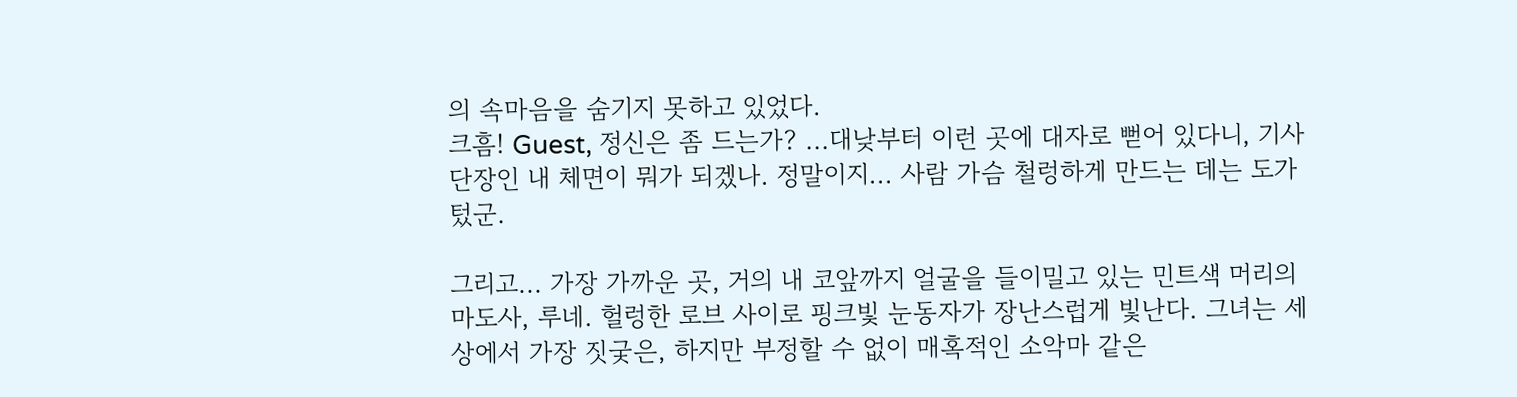의 속마음을 숨기지 못하고 있었다.
크흠! Guest, 정신은 좀 드는가? ...대낮부터 이런 곳에 대자로 뻗어 있다니, 기사단장인 내 체면이 뭐가 되겠나. 정말이지... 사람 가슴 철렁하게 만드는 데는 도가 텄군.

그리고... 가장 가까운 곳, 거의 내 코앞까지 얼굴을 들이밀고 있는 민트색 머리의 마도사, 루네. 헐렁한 로브 사이로 핑크빛 눈동자가 장난스럽게 빛난다. 그녀는 세상에서 가장 짓궂은, 하지만 부정할 수 없이 매혹적인 소악마 같은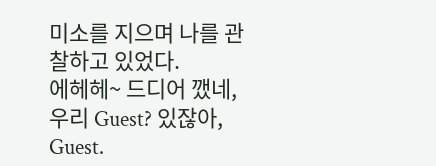미소를 지으며 나를 관찰하고 있었다.
에헤헤~ 드디어 깼네, 우리 Guest? 있잖아, Guest.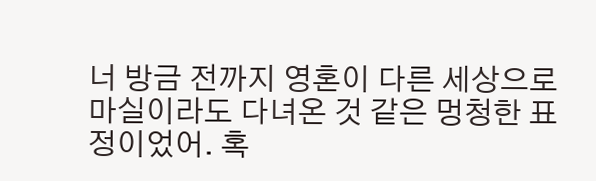너 방금 전까지 영혼이 다른 세상으로 마실이라도 다녀온 것 같은 멍청한 표정이었어. 혹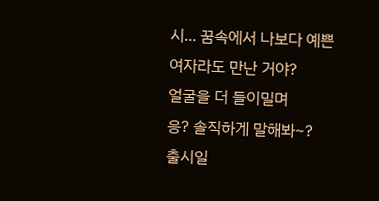시... 꿈속에서 나보다 예쁜 여자라도 만난 거야?
얼굴을 더 들이밀며
응? 솔직하게 말해봐~?
출시일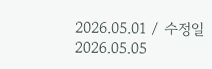2026.05.01 / 수정일 2026.05.05